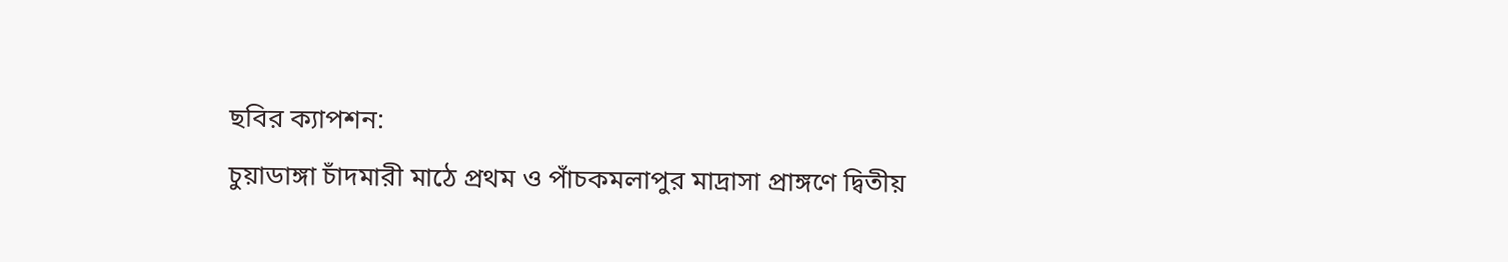ছবির ক্যাপশন:
চুয়াডাঙ্গা চাঁদমারী মাঠে প্রথম ও পাঁচকমলাপুর মাদ্রাসা প্রাঙ্গণে দ্বিতীয়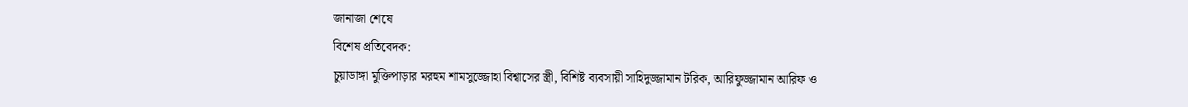জানাজা শেষে
বিশেষ প্রতিবেদক:
চুয়াডাঙ্গা মুক্তিপাড়ার মরহুম শামসুজ্জোহা বিশ্বাসের স্ত্রী, বিশিষ্ট ব্যবসায়ী সাহিদুজ্জামান টরিক, আরিফুজ্জামান আরিফ ও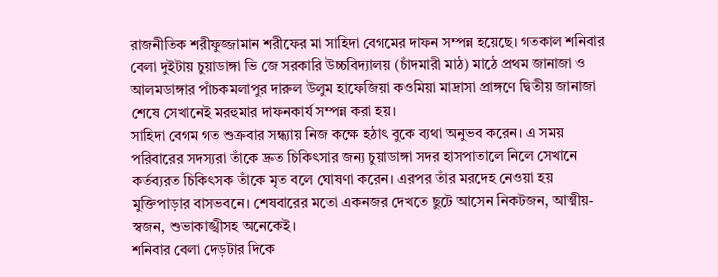রাজনীতিক শরীফুজ্জামান শরীফের মা সাহিদা বেগমের দাফন সম্পন্ন হয়েছে। গতকাল শনিবার বেলা দুইটায় চুয়াডাঙ্গা ভি জে সরকারি উচ্চবিদ্যালয় (চাঁদমারী মাঠ) মাঠে প্রথম জানাজা ও আলমডাঙ্গার পাঁচকমলাপুর দারুল উলুম হাফেজিয়া কওমিয়া মাদ্রাসা প্রাঙ্গণে দ্বিতীয় জানাজা শেষে সেখানেই মরহুমার দাফনকার্য সম্পন্ন করা হয়।
সাহিদা বেগম গত শুক্রবার সন্ধ্যায় নিজ কক্ষে হঠাৎ বুকে ব্যথা অনুভব করেন। এ সময় পরিবারের সদস্যরা তাঁকে দ্রুত চিকিৎসার জন্য চুয়াডাঙ্গা সদর হাসপাতালে নিলে সেখানে কর্তব্যরত চিকিৎসক তাঁকে মৃত বলে ঘোষণা করেন। এরপর তাঁর মরদেহ নেওয়া হয় মুক্তিপাড়ার বাসভবনে। শেষবারের মতো একনজর দেখতে ছুটে আসেন নিকটজন, আত্মীয়-স্বজন, শুভাকাঙ্খীসহ অনেকেই।
শনিবার বেলা দেড়টার দিকে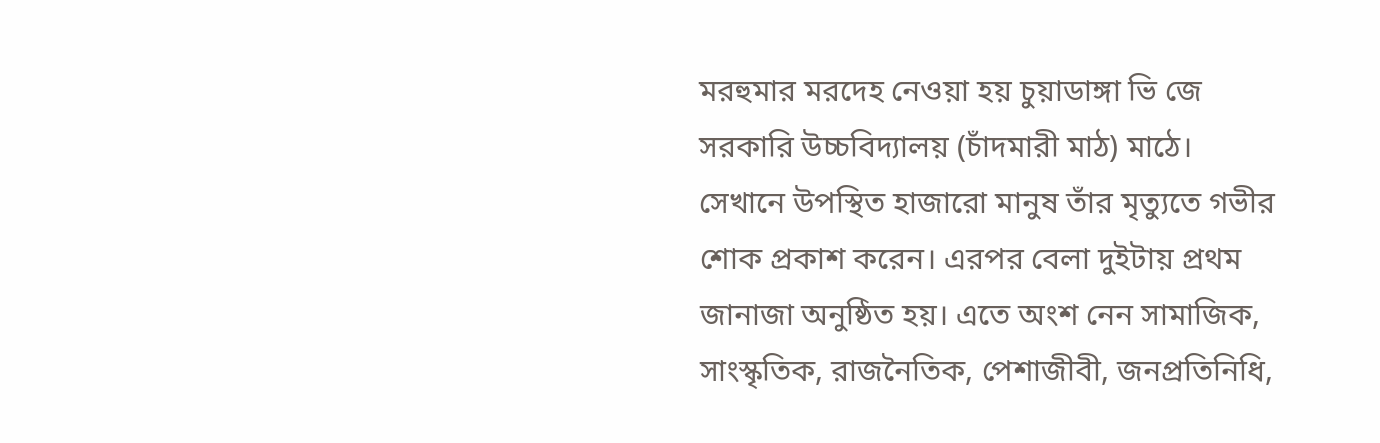মরহুমার মরদেহ নেওয়া হয় চুয়াডাঙ্গা ভি জে সরকারি উচ্চবিদ্যালয় (চাঁদমারী মাঠ) মাঠে। সেখানে উপস্থিত হাজারো মানুষ তাঁর মৃত্যুতে গভীর শোক প্রকাশ করেন। এরপর বেলা দুইটায় প্রথম জানাজা অনুষ্ঠিত হয়। এতে অংশ নেন সামাজিক, সাংস্কৃতিক, রাজনৈতিক, পেশাজীবী, জনপ্রতিনিধি,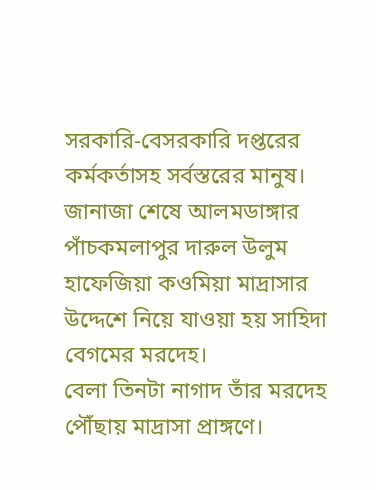সরকারি-বেসরকারি দপ্তরের কর্মকর্তাসহ সর্বস্তরের মানুষ। জানাজা শেষে আলমডাঙ্গার পাঁচকমলাপুর দারুল উলুম হাফেজিয়া কওমিয়া মাদ্রাসার উদ্দেশে নিয়ে যাওয়া হয় সাহিদা বেগমের মরদেহ।
বেলা তিনটা নাগাদ তাঁর মরদেহ পৌঁছায় মাদ্রাসা প্রাঙ্গণে।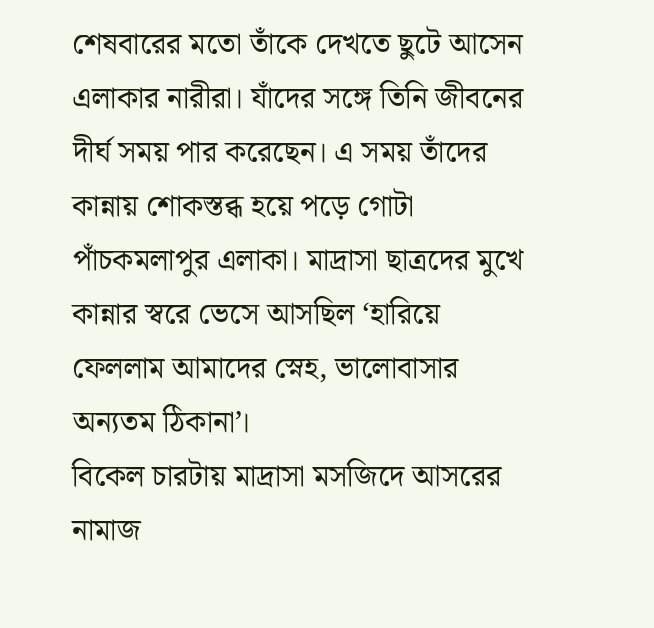শেষবারের মতো তাঁকে দেখতে ছুটে আসেন এলাকার নারীরা। যাঁদের সঙ্গে তিনি জীবনের দীর্ঘ সময় পার করেছেন। এ সময় তাঁদের কান্নায় শোকস্তব্ধ হয়ে পড়ে গোটা পাঁচকমলাপুর এলাকা। মাদ্রাসা ছাত্রদের মুখে কান্নার স্বরে ভেসে আসছিল ‘হারিয়ে ফেললাম আমাদের স্নেহ, ভালোবাসার অন্যতম ঠিকানা’।
বিকেল চারটায় মাদ্রাসা মসজিদে আসরের নামাজ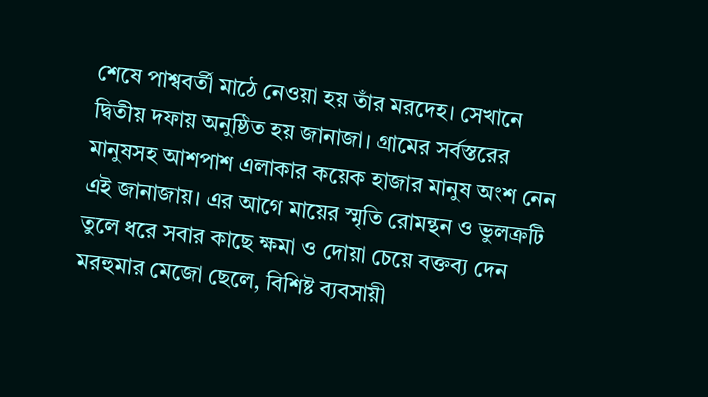শেষে পাশ্ববর্তী মাঠে নেওয়া হয় তাঁর মরদেহ। সেখানে দ্বিতীয় দফায় অনুষ্ঠিত হয় জানাজা। গ্রামের সর্বস্তরের মানুষসহ আশপাশ এলাকার কয়েক হাজার মানুষ অংশ নেন এই জানাজায়। এর আগে মায়ের স্মৃতি রোমন্থন ও ভুলক্রটি তুলে ধরে সবার কাছে ক্ষমা ও দোয়া চেয়ে বক্তব্য দেন মরহুমার মেজো ছেলে, বিশিষ্ট ব্যবসায়ী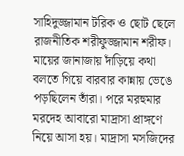সাহিদুজ্জামান টরিক ও ছোট ছেলে রাজনীতিক শরীফুজ্জামান শরীফ। মায়ের জানাজায় দাঁড়িয়ে কথা বলতে গিয়ে বারবার কান্নায় ভেঙে পড়ছিলেন তাঁরা। পরে মরহুমার মরদেহ আবারো মাদ্রাসা প্রাঙ্গণে নিয়ে আসা হয়। মাদ্রাসা মসজিদের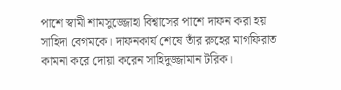পাশে স্বামী শামসুজ্জোহা বিশ্বাসের পাশে দাফন করা হয় সাহিদা বেগমকে। দাফনকার্য শেষে তাঁর রুহের মাগফিরাত কামনা করে দোয়া করেন সাহিদুজ্জামান টরিক।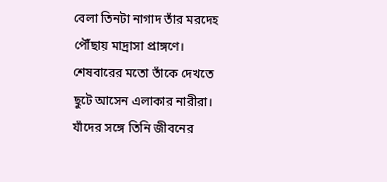বেলা তিনটা নাগাদ তাঁর মরদেহ পৌঁছায় মাদ্রাসা প্রাঙ্গণে। শেষবারের মতো তাঁকে দেখতে ছুটে আসেন এলাকার নারীরা। যাঁদের সঙ্গে তিনি জীবনের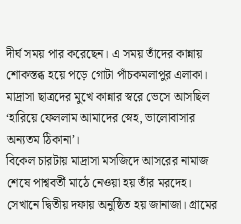দীর্ঘ সময় পার করেছেন। এ সময় তাঁদের কান্নায় শোকস্তব্ধ হয়ে পড়ে গোটা পাঁচকমলাপুর এলাকা। মাদ্রাসা ছাত্রদের মুখে কান্নার স্বরে ভেসে আসছিল ‘হারিয়ে ফেললাম আমাদের স্নেহ, ভালোবাসার অন্যতম ঠিকানা’।
বিকেল চারটায় মাদ্রাসা মসজিদে আসরের নামাজ শেষে পাশ্ববর্তী মাঠে নেওয়া হয় তাঁর মরদেহ। সেখানে দ্বিতীয় দফায় অনুষ্ঠিত হয় জানাজা। গ্রামের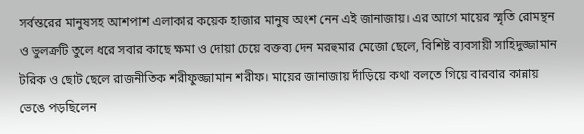সর্বস্তরের মানুষসহ আশপাশ এলাকার কয়েক হাজার মানুষ অংশ নেন এই জানাজায়। এর আগে মায়ের স্মৃতি রোমন্থন ও ভুলক্রটি তুলে ধরে সবার কাছে ক্ষমা ও দোয়া চেয়ে বক্তব্য দেন মরহুমার মেজো ছেলে, বিশিষ্ট ব্যবসায়ী সাহিদুজ্জামান টরিক ও ছোট ছেলে রাজনীতিক শরীফুজ্জামান শরীফ। মায়ের জানাজায় দাঁড়িয়ে কথা বলতে গিয়ে বারবার কান্নায় ভেঙে পড়ছিলেন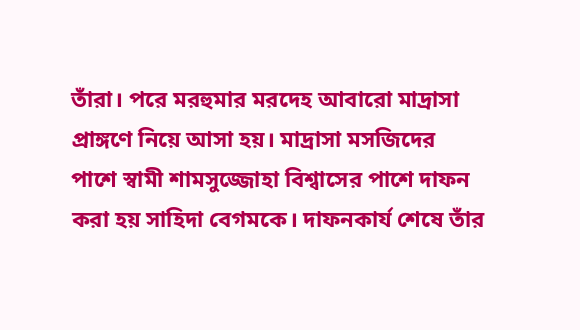তাঁরা। পরে মরহুমার মরদেহ আবারো মাদ্রাসা প্রাঙ্গণে নিয়ে আসা হয়। মাদ্রাসা মসজিদের পাশে স্বামী শামসুজ্জোহা বিশ্বাসের পাশে দাফন করা হয় সাহিদা বেগমকে। দাফনকার্য শেষে তাঁর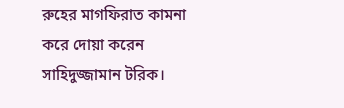রুহের মাগফিরাত কামনা করে দোয়া করেন সাহিদুজ্জামান টরিক।